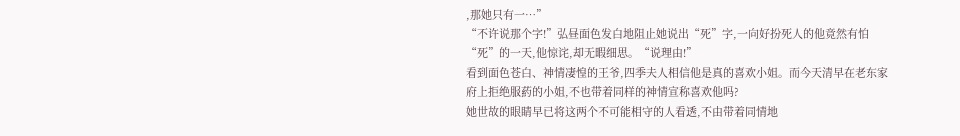,那她只有一…”
“不许说那个字!”弘昼面色发白地阻止她说出“死”字,一向好扮死人的他竟然有怕“死”的一天,他惊诧,却无暇细思。“说理由!”
看到面色苍白、神情凄惶的王爷,四季夫人相信他是真的喜欢小姐。而今天清早在老东家府上拒绝服葯的小姐,不也带着同样的神情宣称喜欢他吗?
她世故的眼睛早已将这两个不可能相守的人看透,不由带着同情地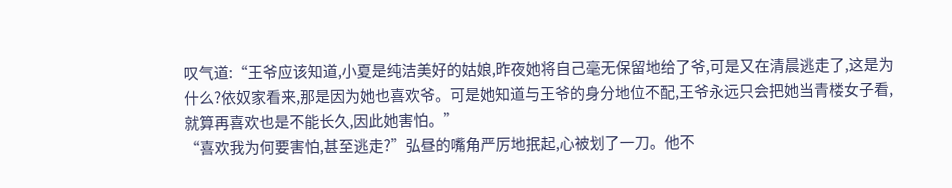叹气道:“王爷应该知道,小夏是纯洁美好的姑娘,昨夜她将自己毫无保留地给了爷,可是又在清晨逃走了,这是为什么?依奴家看来,那是因为她也喜欢爷。可是她知道与王爷的身分地位不配,王爷永远只会把她当青楼女子看,就算再喜欢也是不能长久,因此她害怕。”
“喜欢我为何要害怕,甚至逃走?”弘昼的嘴角严厉地抿起,心被划了一刀。他不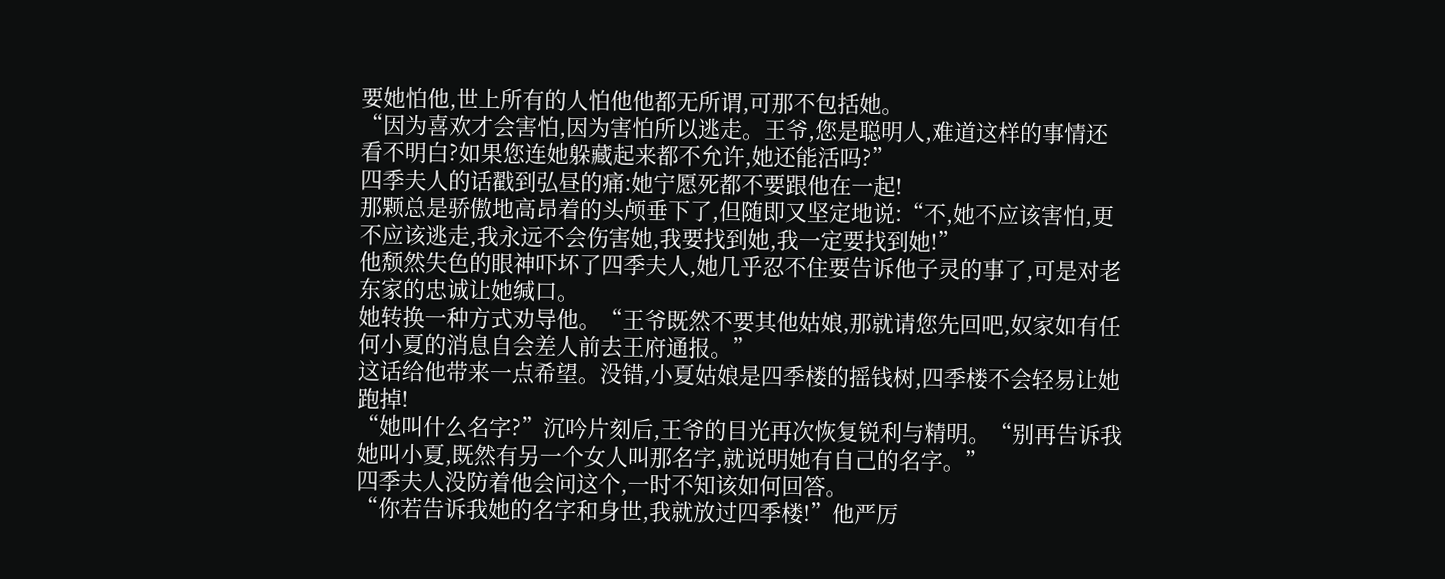要她怕他,世上所有的人怕他他都无所谓,可那不包括她。
“因为喜欢才会害怕,因为害怕所以逃走。王爷,您是聪明人,难道这样的事情还看不明白?如果您连她躲藏起来都不允许,她还能活吗?”
四季夫人的话戳到弘昼的痛:她宁愿死都不要跟他在一起!
那颗总是骄傲地高昂着的头颅垂下了,但随即又坚定地说:“不,她不应该害怕,更不应该逃走,我永远不会伤害她,我要找到她,我一定要找到她!”
他颓然失色的眼神吓坏了四季夫人,她几乎忍不住要告诉他子灵的事了,可是对老东家的忠诚让她缄口。
她转换一种方式劝导他。“王爷既然不要其他姑娘,那就请您先回吧,奴家如有任何小夏的消息自会差人前去王府通报。”
这话给他带来一点希望。没错,小夏姑娘是四季楼的摇钱树,四季楼不会轻易让她跑掉!
“她叫什么名字?”沉吟片刻后,王爷的目光再次恢复锐利与精明。“别再告诉我她叫小夏,既然有另一个女人叫那名字,就说明她有自己的名字。”
四季夫人没防着他会问这个,一时不知该如何回答。
“你若告诉我她的名字和身世,我就放过四季楼!”他严厉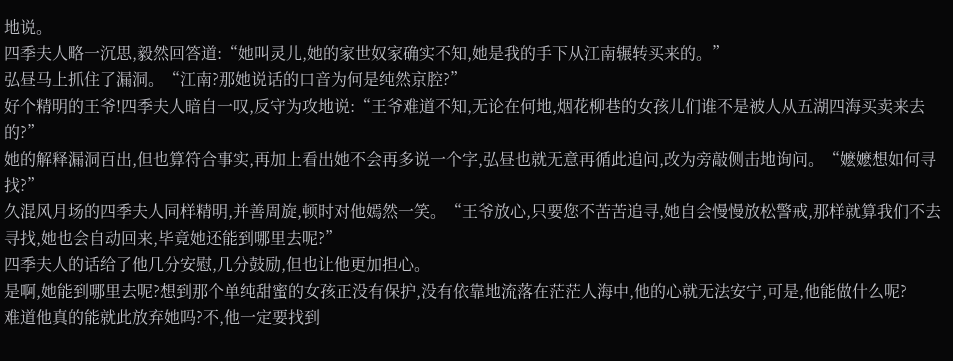地说。
四季夫人略一沉思,毅然回答道:“她叫灵儿,她的家世奴家确实不知,她是我的手下从江南辗转买来的。”
弘昼马上抓住了漏洞。“江南?那她说话的口音为何是纯然京腔?”
好个精明的王爷!四季夫人暗自一叹,反守为攻地说:“王爷难道不知,无论在何地,烟花柳巷的女孩儿们谁不是被人从五湖四海买卖来去的?”
她的解释漏洞百出,但也算符合事实,再加上看出她不会再多说一个字,弘昼也就无意再循此追问,改为旁敲侧击地询问。“嬷嬷想如何寻找?”
久混风月场的四季夫人同样精明,并善周旋,顿时对他嫣然一笑。“王爷放心,只要您不苦苦追寻,她自会慢慢放松警戒,那样就算我们不去寻找,她也会自动回来,毕竟她还能到哪里去呢?”
四季夫人的话给了他几分安慰,几分鼓励,但也让他更加担心。
是啊,她能到哪里去呢?想到那个单纯甜蜜的女孩正没有保护,没有依靠地流落在茫茫人海中,他的心就无法安宁,可是,他能做什么呢?
难道他真的能就此放弃她吗?不,他一定要找到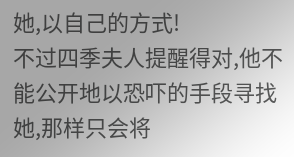她,以自己的方式!
不过四季夫人提醒得对,他不能公开地以恐吓的手段寻找她,那样只会将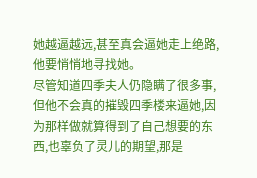她越逼越远,甚至真会逼她走上绝路,他要悄悄地寻找她。
尽管知道四季夫人仍隐瞒了很多事,但他不会真的摧毁四季楼来逼她,因为那样做就算得到了自己想要的东西,也辜负了灵儿的期望,那是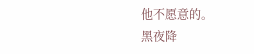他不愿意的。
黑夜降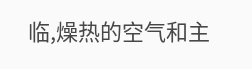临,燥热的空气和主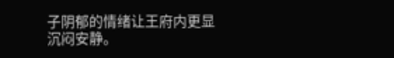子阴郁的情绪让王府内更显沉闷安静。